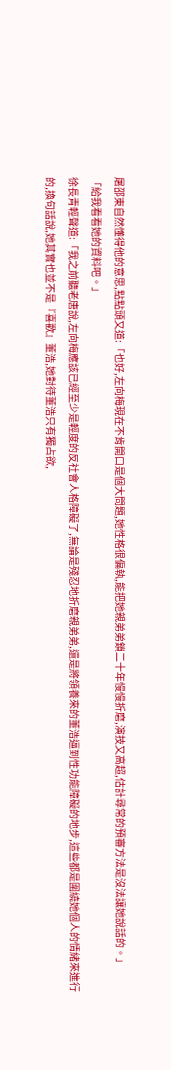屠邵東自然懂得他的意思,點點頭又道:「也好,左向梅現在不肯開口是個大問題,她性格很偏執,能把她親弟弟鎖二十年慢慢折磨,演技又高超,估計尋常的預審方法是沒法讓她說話的。」
「給我看看她的資料吧。」
徐長青輕聲道:「我之前聽老唐說,左向梅應該已經至少是輕度的反社會人格障礙了,無論是殘忍地折磨親弟弟,還是將領養來的董浩逼到性功能障礙的地步,這些都是圍繞她個人的情緒來進行的,換句話說,她其實也並不是『喜歡』董浩,她對待董浩只有獨占欲,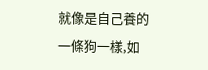就像是自己養的一條狗一樣,如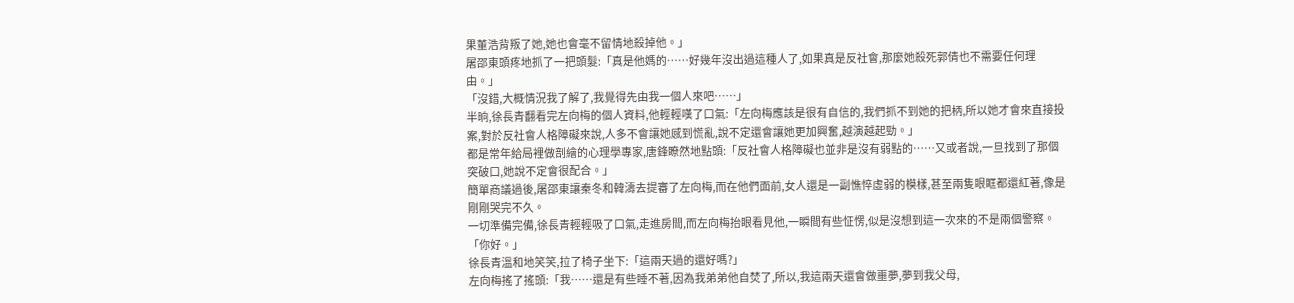果董浩背叛了她,她也會毫不留情地殺掉他。」
屠邵東頭疼地抓了一把頭髮:「真是他媽的……好幾年沒出過這種人了,如果真是反社會,那麼她殺死郭倩也不需要任何理由。」
「沒錯,大概情況我了解了,我覺得先由我一個人來吧……」
半晌,徐長青翻看完左向梅的個人資料,他輕輕嘆了口氣:「左向梅應該是很有自信的,我們抓不到她的把柄,所以她才會來直接投案,對於反社會人格障礙來說,人多不會讓她感到慌亂,說不定還會讓她更加興奮,越演越起勁。」
都是常年給局裡做剖繪的心理學專家,唐鋒瞭然地點頭:「反社會人格障礙也並非是沒有弱點的……又或者說,一旦找到了那個突破口,她說不定會很配合。」
簡單商議過後,屠邵東讓秦冬和韓濤去提審了左向梅,而在他們面前,女人還是一副憔悴虛弱的模樣,甚至兩隻眼眶都還紅著,像是剛剛哭完不久。
一切準備完備,徐長青輕輕吸了口氣,走進房間,而左向梅抬眼看見他,一瞬間有些怔愣,似是沒想到這一次來的不是兩個警察。
「你好。」
徐長青溫和地笑笑,拉了椅子坐下:「這兩天過的還好嗎?」
左向梅搖了搖頭:「我……還是有些睡不著,因為我弟弟他自焚了,所以,我這兩天還會做噩夢,夢到我父母,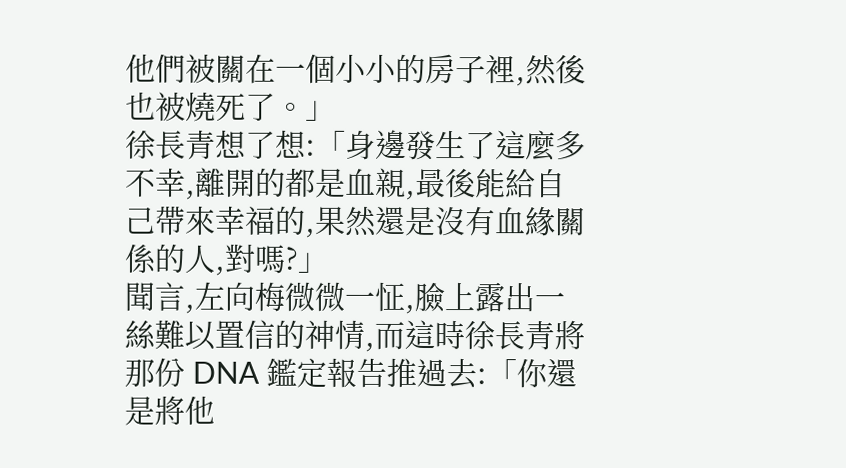他們被關在一個小小的房子裡,然後也被燒死了。」
徐長青想了想:「身邊發生了這麼多不幸,離開的都是血親,最後能給自己帶來幸福的,果然還是沒有血緣關係的人,對嗎?」
聞言,左向梅微微一怔,臉上露出一絲難以置信的神情,而這時徐長青將那份 DNA 鑑定報告推過去:「你還是將他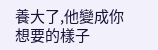養大了,他變成你想要的樣子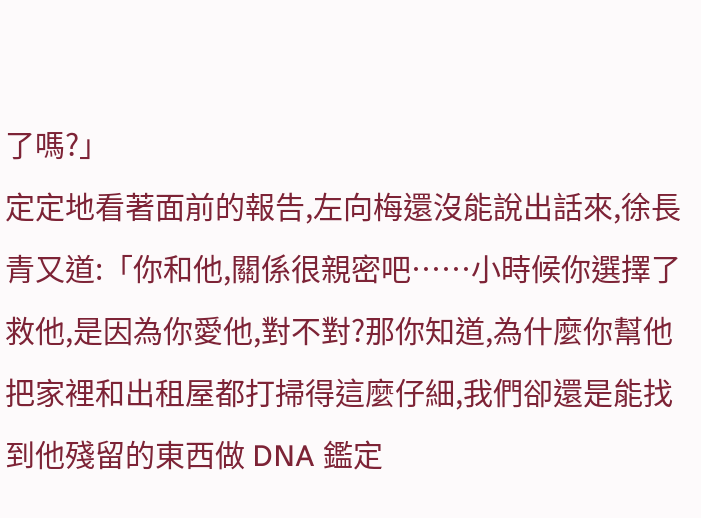了嗎?」
定定地看著面前的報告,左向梅還沒能說出話來,徐長青又道:「你和他,關係很親密吧……小時候你選擇了救他,是因為你愛他,對不對?那你知道,為什麼你幫他把家裡和出租屋都打掃得這麼仔細,我們卻還是能找到他殘留的東西做 DNA 鑑定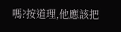嗎?按道理,他應該把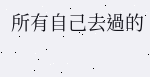所有自己去過的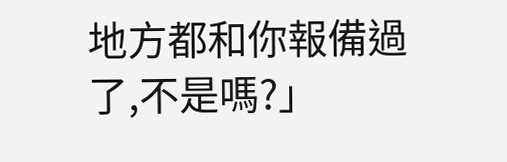地方都和你報備過了,不是嗎?」